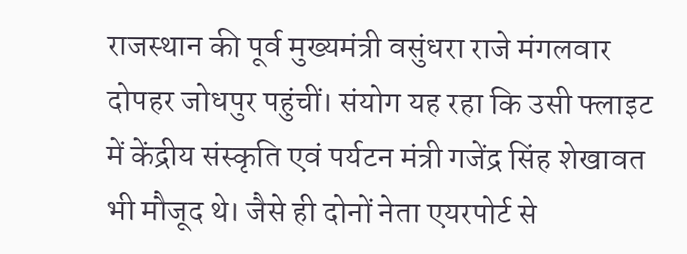राजस्थान की पूर्व मुख्यमंत्री वसुंधरा राजे मंगलवार दोपहर जोधपुर पहुंचीं। संयोग यह रहा कि उसी फ्लाइट में केंद्रीय संस्कृति एवं पर्यटन मंत्री गजेंद्र सिंह शेखावत भी मौजूद थे। जैसे ही दोनों नेता एयरपोर्ट से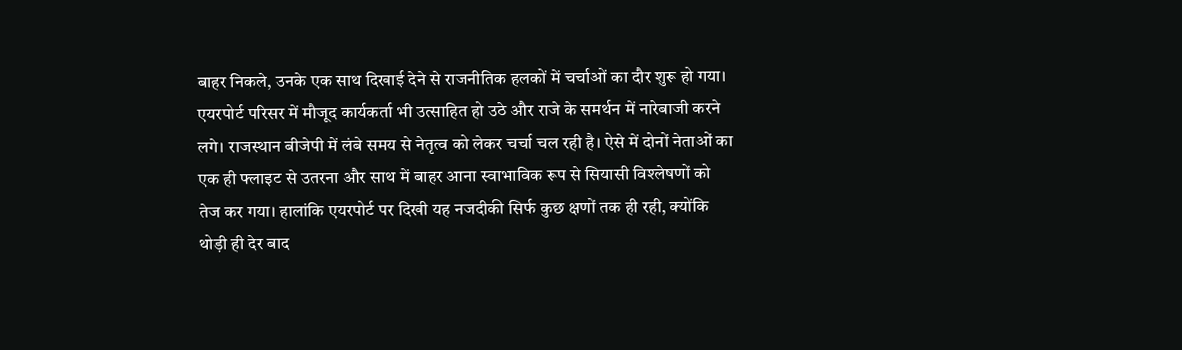बाहर निकले, उनके एक साथ दिखाई देने से राजनीतिक हलकों में चर्चाओं का दौर शुरू हो गया। एयरपोर्ट परिसर में मौजूद कार्यकर्ता भी उत्साहित हो उठे और राजे के समर्थन में नारेबाजी करने लगे। राजस्थान बीजेपी में लंबे समय से नेतृत्व को लेकर चर्चा चल रही है। ऐसे में दोनों नेताओं का एक ही फ्लाइट से उतरना और साथ में बाहर आना स्वाभाविक रूप से सियासी विश्लेषणों को तेज कर गया। हालांकि एयरपोर्ट पर दिखी यह नजदीकी सिर्फ कुछ क्षणों तक ही रही, क्योंकि थोड़ी ही देर बाद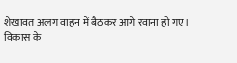शेखावत अलग वाहन में बैठकर आगे रवाना हो गए।
विकास के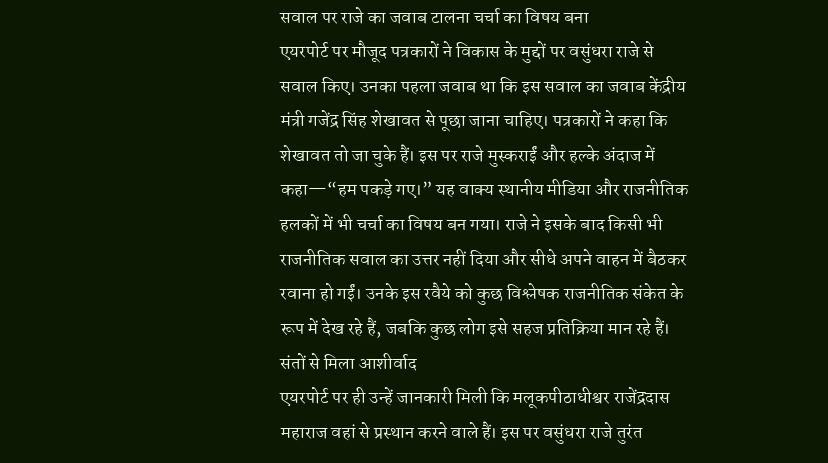सवाल पर राजे का जवाब टालना चर्चा का विषय बना
एयरपोर्ट पर मौजूद पत्रकारों ने विकास के मुद्दों पर वसुंधरा राजे से सवाल किए। उनका पहला जवाब था कि इस सवाल का जवाब केंद्रीय मंत्री गजेंद्र सिंह शेखावत से पूछा जाना चाहिए। पत्रकारों ने कहा कि शेखावत तो जा चुके हैं। इस पर राजे मुस्कराईं और हल्के अंदाज में कहा—“हम पकड़े गए।” यह वाक्य स्थानीय मीडिया और राजनीतिक हलकों में भी चर्चा का विषय बन गया। राजे ने इसके बाद किसी भी राजनीतिक सवाल का उत्तर नहीं दिया और सीधे अपने वाहन में बैठकर रवाना हो गईं। उनके इस रवैये को कुछ विश्लेषक राजनीतिक संकेत के रूप में देख रहे हैं, जबकि कुछ लोग इसे सहज प्रतिक्रिया मान रहे हैं।
संतों से मिला आशीर्वाद
एयरपोर्ट पर ही उन्हें जानकारी मिली कि मलूकपीठाधीश्वर राजेंद्रदास महाराज वहां से प्रस्थान करने वाले हैं। इस पर वसुंधरा राजे तुरंत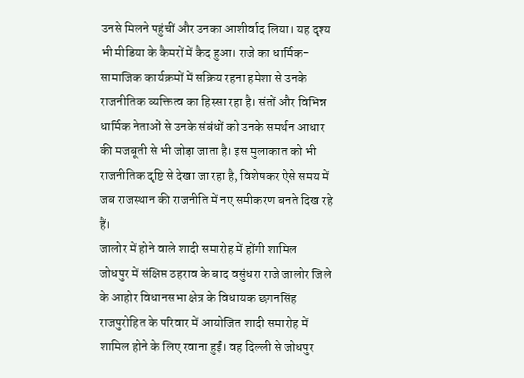उनसे मिलने पहुंचीं और उनका आशीर्वाद लिया। यह दृश्य भी मीडिया के कैमरों में कैद हुआ। राजे का धार्मिक-सामाजिक कार्यक्रमों में सक्रिय रहना हमेशा से उनके राजनीतिक व्यक्तित्व का हिस्सा रहा है। संतों और विभिन्न धार्मिक नेताओं से उनके संबंधों को उनके समर्थन आधार की मजबूती से भी जोड़ा जाता है। इस मुलाकात को भी राजनीतिक दृष्टि से देखा जा रहा है, विशेषकर ऐसे समय में जब राजस्थान की राजनीति में नए समीकरण बनते दिख रहे हैं।
जालोर में होने वाले शादी समारोह में होंगी शामिल
जोधपुर में संक्षिप्त ठहराव के बाद वसुंधरा राजे जालोर जिले के आहोर विधानसभा क्षेत्र के विधायक छगनसिंह राजपुरोहित के परिवार में आयोजित शादी समारोह में शामिल होने के लिए रवाना हुईं। वह दिल्ली से जोधपुर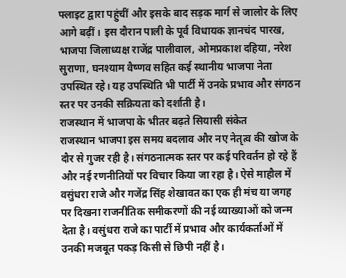फ्लाइट द्वारा पहुंचीं और इसके बाद सड़क मार्ग से जालोर के लिए आगे बढ़ीं। इस दौरान पाली के पूर्व विधायक ज्ञानचंद पारख, भाजपा जिलाध्यक्ष राजेंद्र पालीवाल, ओमप्रकाश दहिया, नरेश सुराणा, घनश्याम वैष्णव सहित कई स्थानीय भाजपा नेता उपस्थित रहे। यह उपस्थिति भी पार्टी में उनके प्रभाव और संगठन स्तर पर उनकी सक्रियता को दर्शाती है।
राजस्थान में भाजपा के भीतर बढ़ते सियासी संकेत
राजस्थान भाजपा इस समय बदलाव और नए नेतृत्व की खोज के दौर से गुजर रही है। संगठनात्मक स्तर पर कई परिवर्तन हो रहे हैं और नई रणनीतियों पर विचार किया जा रहा है। ऐसे माहौल में वसुंधरा राजे और गजेंद्र सिंह शेखावत का एक ही मंच या जगह पर दिखना राजनीतिक समीकरणों की नई व्याख्याओं को जन्म देता है। वसुंधरा राजे का पार्टी में प्रभाव और कार्यकर्ताओं में उनकी मजबूत पकड़ किसी से छिपी नहीं है।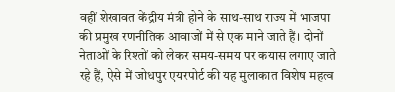वहीं शेखावत केंद्रीय मंत्री होने के साथ-साथ राज्य में भाजपा की प्रमुख रणनीतिक आवाजों में से एक माने जाते हैं। दोनों नेताओं के रिश्तों को लेकर समय-समय पर कयास लगाए जाते रहे हैं, ऐसे में जोधपुर एयरपोर्ट की यह मुलाकात विशेष महत्व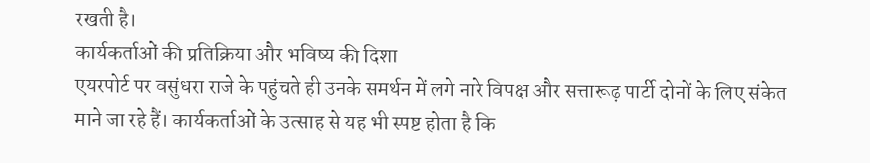रखती है।
कार्यकर्ताओं की प्रतिक्रिया और भविष्य की दिशा
एयरपोर्ट पर वसुंधरा राजे के पहुंचते ही उनके समर्थन में लगे नारे विपक्ष और सत्तारूढ़ पार्टी दोनों के लिए संकेत माने जा रहे हैं। कार्यकर्ताओं के उत्साह से यह भी स्पष्ट होता है कि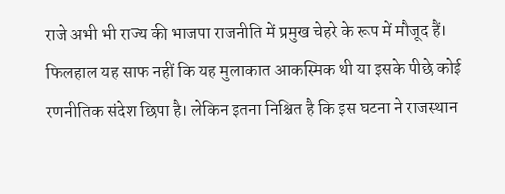राजे अभी भी राज्य की भाजपा राजनीति में प्रमुख चेहरे के रूप में मौजूद हैं। फिलहाल यह साफ नहीं कि यह मुलाकात आकस्मिक थी या इसके पीछे कोई रणनीतिक संदेश छिपा है। लेकिन इतना निश्चित है कि इस घटना ने राजस्थान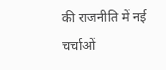की राजनीति में नई चर्चाओं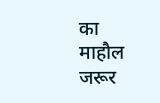का माहौल जरूर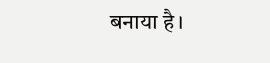बनाया है।